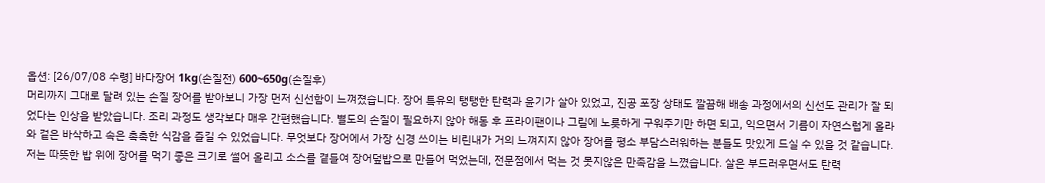옵션: [26/07/08 수령] 바다장어 1kg(손질전) 600~650g(손질후)
머리까지 그대로 달려 있는 손질 장어를 받아보니 가장 먼저 신선함이 느껴졌습니다. 장어 특유의 탱탱한 탄력과 윤기가 살아 있었고, 진공 포장 상태도 깔끔해 배송 과정에서의 신선도 관리가 잘 되었다는 인상을 받았습니다. 조리 과정도 생각보다 매우 간편했습니다. 별도의 손질이 필요하지 않아 해동 후 프라이팬이나 그릴에 노릇하게 구워주기만 하면 되고, 익으면서 기름이 자연스럽게 올라와 겉은 바삭하고 속은 촉촉한 식감을 즐길 수 있었습니다. 무엇보다 장어에서 가장 신경 쓰이는 비린내가 거의 느껴지지 않아 장어를 평소 부담스러워하는 분들도 맛있게 드실 수 있을 것 같습니다. 저는 따뜻한 밥 위에 장어를 먹기 좋은 크기로 썰어 올리고 소스를 곁들여 장어덮밥으로 만들어 먹었는데, 전문점에서 먹는 것 못지않은 만족감을 느꼈습니다. 살은 부드러우면서도 탄력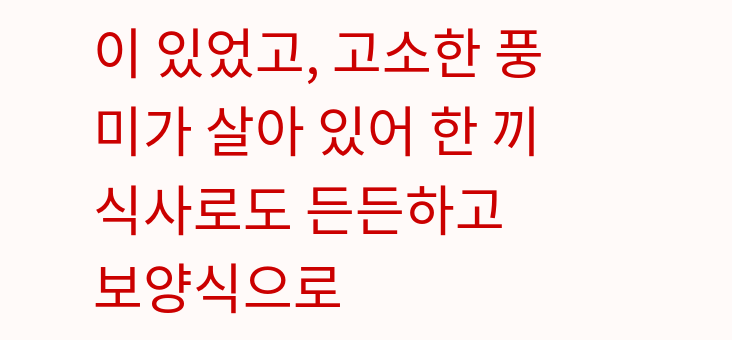이 있었고, 고소한 풍미가 살아 있어 한 끼 식사로도 든든하고 보양식으로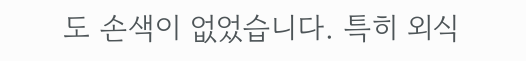도 손색이 없었습니다. 특히 외식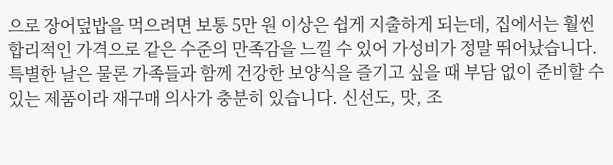으로 장어덮밥을 먹으려면 보통 5만 원 이상은 쉽게 지출하게 되는데, 집에서는 훨씬 합리적인 가격으로 같은 수준의 만족감을 느낄 수 있어 가성비가 정말 뛰어났습니다. 특별한 날은 물론 가족들과 함께 건강한 보양식을 즐기고 싶을 때 부담 없이 준비할 수 있는 제품이라 재구매 의사가 충분히 있습니다. 신선도, 맛, 조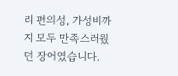리 편의성, 가성비까지 모두 만족스러웠던 장어였습니다.